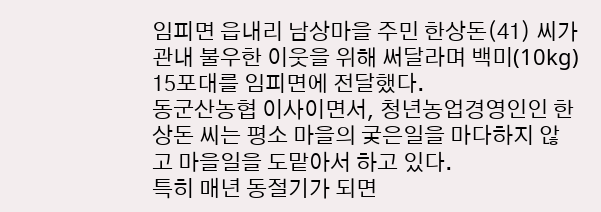임피면 읍내리 남상마을 주민 한상돈(41) 씨가 관내 불우한 이웃을 위해 써달라며 백미(10kg) 15포대를 임피면에 전달했다.
동군산농협 이사이면서, 청년농업경영인인 한상돈 씨는 평소 마을의 궂은일을 마다하지 않고 마을일을 도맡아서 하고 있다.
특히 매년 동절기가 되면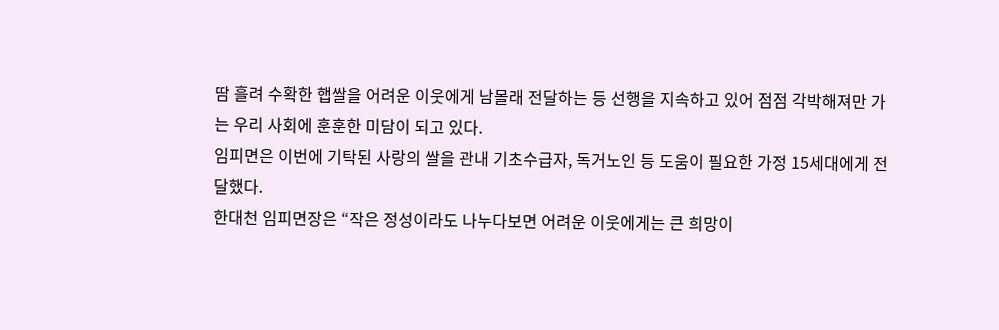땀 흘려 수확한 햅쌀을 어려운 이웃에게 남몰래 전달하는 등 선행을 지속하고 있어 점점 각박해져만 가는 우리 사회에 훈훈한 미담이 되고 있다.
임피면은 이번에 기탁된 사랑의 쌀을 관내 기초수급자, 독거노인 등 도움이 필요한 가정 15세대에게 전달했다.
한대천 임피면장은 “작은 정성이라도 나누다보면 어려운 이웃에게는 큰 희망이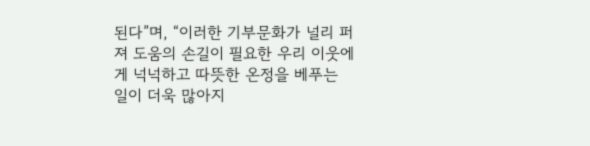된다”며, “이러한 기부문화가 널리 퍼져 도움의 손길이 필요한 우리 이웃에게 넉넉하고 따뜻한 온정을 베푸는 일이 더욱 많아지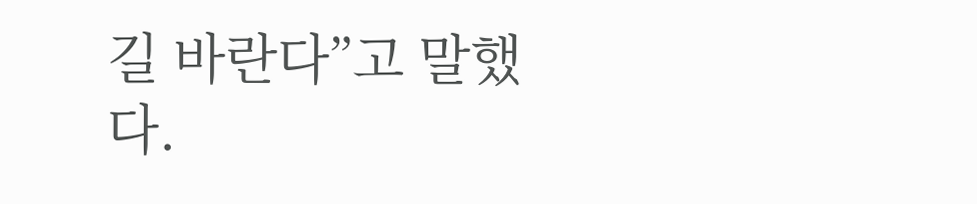길 바란다”고 말했다.